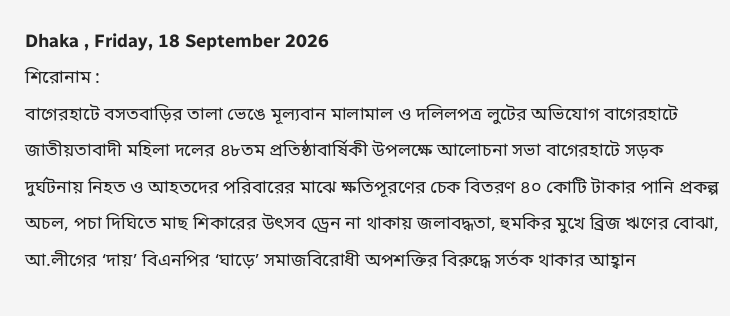Dhaka , Friday, 18 September 2026
শিরোনাম :
বাগেরহাটে বসতবাড়ির তালা ভেঙে মূল্যবান মালামাল ও দলিলপত্র লুটের অভিযোগ বাগেরহাটে জাতীয়তাবাদী মহিলা দলের ৪৮তম প্রতিষ্ঠাবার্ষিকী উপলক্ষে আলোচনা সভা বাগেরহাটে সড়ক দুর্ঘটনায় নিহত ও আহতদের পরিবারের মাঝে ক্ষতিপূরণের চেক বিতরণ ৪০ কোটি টাকার পানি প্রকল্প অচল, পচা দিঘিতে মাছ শিকারের উৎসব ড্রেন না থাকায় জলাবদ্ধতা, হুমকির মুখে ব্রিজ ঋণের বোঝা, আ.লীগের ‘দায়’ বিএনপির ‘ঘাড়ে’ সমাজবিরোধী অপশক্তির বিরুদ্ধে সর্তক থাকার আহ্বান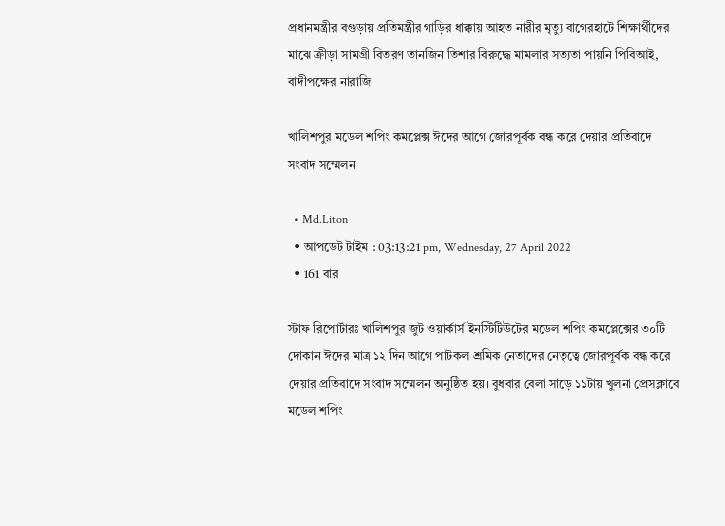প্রধানমন্ত্রীর বগুড়ায় প্রতিমন্ত্রীর গাড়ির ধাক্কায় আহত নারীর মৃত্যু বাগেরহাটে শিক্ষার্থীদের মাঝে ক্রীড়া সামগ্রী বিতরণ তানজিন তিশার বিরুদ্ধে মামলার সত্যতা পায়নি পিবিআই, বাদীপক্ষের নারাজি

খালিশপুর মডেল শপিং কমপ্লেক্স ঈদের আগে জোরপূর্বক বন্ধ করে দেয়ার প্রতিবাদে সংবাদ সম্মেলন

  • Md.Liton
  • আপডেট টাইম : 03:13:21 pm, Wednesday, 27 April 2022
  • 161 বার

স্টাফ রিপোর্টারঃ খালিশপুর জুট ওয়ার্কার্স ইনস্টিটিউটের মডেল শপিং কমপ্লেক্সের ৩০টি দোকান ঈদের মাত্র ১২ দিন আগে পাটকল শ্রমিক নেতাদের নেতৃত্বে জোরপূর্বক বন্ধ করে দেয়ার প্রতিবাদে সংবাদ সম্মেলন অনুষ্ঠিত হয়। বুধবার বেলা সাড়ে ১১টায় খুলনা প্রেসক্লাবে মডেল শপিং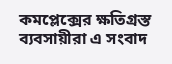কমপ্লেক্সের ক্ষতিগ্রস্ত ব্যবসায়ীরা এ সংবাদ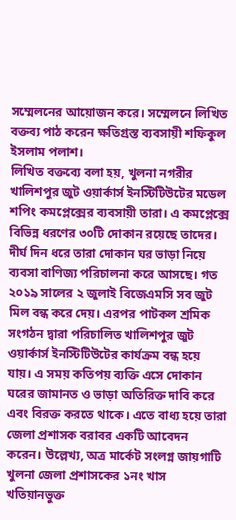সম্মেলনের আয়োজন করে। সম্মেলনে লিখিত বক্তব্য পাঠ করেন ক্ষতিগ্রস্ত ব্যবসায়ী শফিকুল ইসলাম পলাশ।
লিখিত বক্তব্যে বলা হয়, খুলনা নগরীর খালিশপুর জুট ওয়ার্কার্স ইনস্টিটিউটের মডেল শপিং কমপ্লেক্সের ব্যবসায়ী তারা। এ কমপ্লেক্সে বিভিন্ন ধরণের ৩০টি দোকান রয়েছে তাদের। দীর্ঘ দিন ধরে তারা দোকান ঘর ভাড়া নিয়ে ব্যবসা বাণিজ্য পরিচালনা করে আসছে। গত ২০১৯ সালের ২ জুলাই বিজেএমসি সব জুট মিল বন্ধ করে দেয়। এরপর পাটকল শ্রমিক সংগঠন দ্বারা পরিচালিত খালিশপুর জুট ওয়ার্কার্স ইনস্টিটিউটের কার্যক্রম বন্ধ হয়ে যায়। এ সময় কতিপয় ব্যক্তি এসে দোকান ঘরের জামানত ও ভাড়া অতিরিক্ত দাবি করে এবং বিরক্ত করতে থাকে। এতে বাধ্য হয়ে তারা জেলা প্রশাসক বরাবর একটি আবেদন করেন। উল্লেখ্য, অত্র মার্কেট সংলগ্ন জায়গাটি খুলনা জেলা প্রশাসকের ১নং খাস খতিয়ানভুক্ত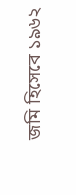জমি হিসেবে ১৯৬২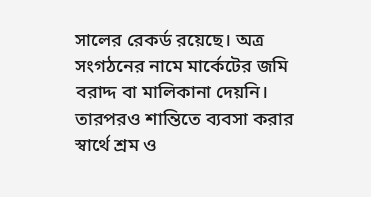সালের রেকর্ড রয়েছে। অত্র সংগঠনের নামে মার্কেটের জমি বরাদ্দ বা মালিকানা দেয়নি। তারপরও শান্তিতে ব্যবসা করার স্বার্থে শ্রম ও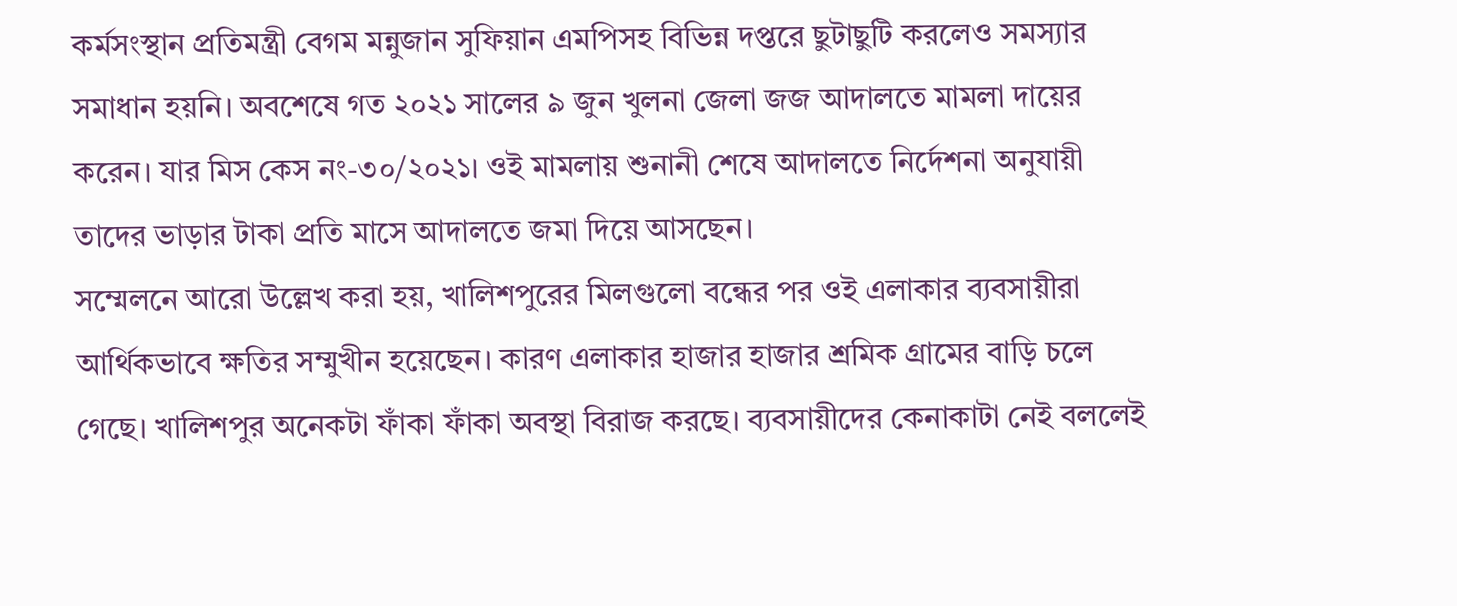কর্মসংস্থান প্রতিমন্ত্রী বেগম মন্নুজান সুফিয়ান এমপিসহ বিভিন্ন দপ্তরে ছুটাছুটি করলেও সমস্যার সমাধান হয়নি। অবশেষে গত ২০২১ সালের ৯ জুন খুলনা জেলা জজ আদালতে মামলা দায়ের করেন। যার মিস কেস নং-৩০/২০২১। ওই মামলায় শুনানী শেষে আদালতে নির্দেশনা অনুযায়ী তাদের ভাড়ার টাকা প্রতি মাসে আদালতে জমা দিয়ে আসছেন।
সম্মেলনে আরো উল্লেখ করা হয়, খালিশপুরের মিলগুলো বন্ধের পর ওই এলাকার ব্যবসায়ীরা আর্থিকভাবে ক্ষতির সম্মুখীন হয়েছেন। কারণ এলাকার হাজার হাজার শ্রমিক গ্রামের বাড়ি চলে গেছে। খালিশপুর অনেকটা ফাঁকা ফাঁকা অবস্থা বিরাজ করছে। ব্যবসায়ীদের কেনাকাটা নেই বললেই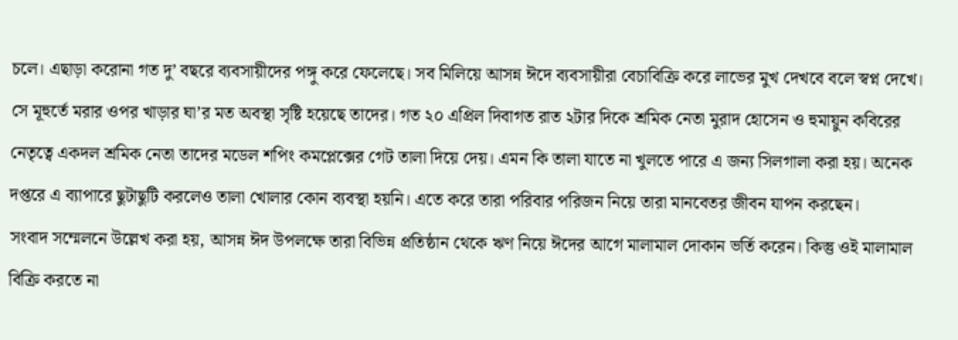চলে। এছাড়া করোনা গত দু’ বছরে ব্যবসায়ীদের পঙ্গু করে ফেলেছে। সব মিলিয়ে আসন্ন ঈদে ব্যবসায়ীরা বেচাবিক্রি করে লাভের মুখ দেখবে বলে স্বপ্ন দেখে। সে মূহুর্তে মরার ওপর খাড়ার ঘা’র মত অবস্থা সৃষ্টি হয়েছে তাদের। গত ২০ এপ্রিল দিবাগত রাত ২টার দিকে শ্রমিক নেতা মুরাদ হোসেন ও হুমায়ুন কবিরের নেতৃত্বে একদল শ্রমিক নেতা তাদের মডেল শপিং কমপ্লেক্সের গেট তালা দিয়ে দেয়। এমন কি তালা যাতে না খুলতে পারে এ জন্য সিলগালা করা হয়। অনেক দপ্তরে এ ব্যাপারে ছুটাছুটি করলেও তালা খোলার কোন ব্যবস্থা হয়নি। এতে করে তারা পরিবার পরিজন নিয়ে তারা মানবেতর জীবন যাপন করছেন।
সংবাদ সম্মেলনে উল্লেখ করা হয়, আসন্ন ঈদ উপলক্ষে তারা বিভিন্ন প্রতিষ্ঠান থেকে ঋণ নিয়ে ঈদের আগে মালামাল দোকান ভর্তি করেন। কিস্তু ওই মালামাল বিক্রি করতে না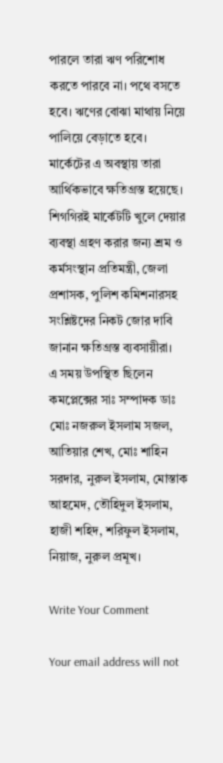পারলে তারা ঋণ পরিশোধ করতে পারবে না। পথে বসতে হবে। ঋণের বোঝা মাথায় নিয়ে পালিয়ে বেড়াতে হবে। মার্কেটের এ অবস্থায় তারা আর্থিকভাবে ক্ষতিগ্রস্ত হয়েছে। শিগগিরই মার্কেটটি খুলে দেয়ার ব্যবস্থা গ্রহণ করার জন্য শ্রম ও কর্মসংস্থান প্রতিমন্ত্রী, জেলা প্রশাসক, পুলিশ কমিশনারসহ সংশ্লিষ্টদের নিকট জোর দাবি জানান ক্ষতিগ্রস্ত ব্যবসায়ীরা।
এ সময় উপস্থিত ছিলেন কমপ্লেক্সের সাঃ সম্পাদক ডাঃ মোঃ নজরুল ইসলাম সজল, আতিয়ার শেখ, মোঃ শাহিন সরদার, নুরুল ইসলাম, মোস্তাক আহমেদ, তৌহিদুল ইসলাম, হাজী শহিদ, শরিফুল ইসলাম, নিয়াজ, নুরুল প্রমূখ।

Write Your Comment

Your email address will not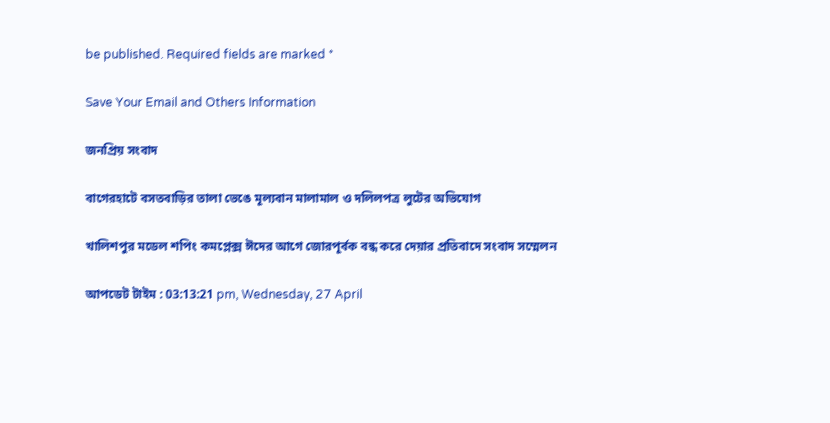be published. Required fields are marked *

Save Your Email and Others Information

জনপ্রিয় সংবাদ

বাগেরহাটে বসতবাড়ির তালা ভেঙে মূল্যবান মালামাল ও দলিলপত্র লুটের অভিযোগ

খালিশপুর মডেল শপিং কমপ্লেক্স ঈদের আগে জোরপূর্বক বন্ধ করে দেয়ার প্রতিবাদে সংবাদ সম্মেলন

আপডেট টাইম : 03:13:21 pm, Wednesday, 27 April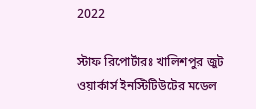2022

স্টাফ রিপোর্টারঃ খালিশপুর জুট ওয়ার্কার্স ইনস্টিটিউটের মডেল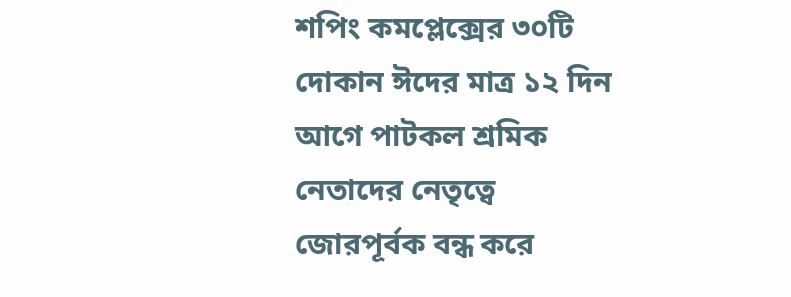শপিং কমপ্লেক্সের ৩০টি দোকান ঈদের মাত্র ১২ দিন আগে পাটকল শ্রমিক নেতাদের নেতৃত্বে জোরপূর্বক বন্ধ করে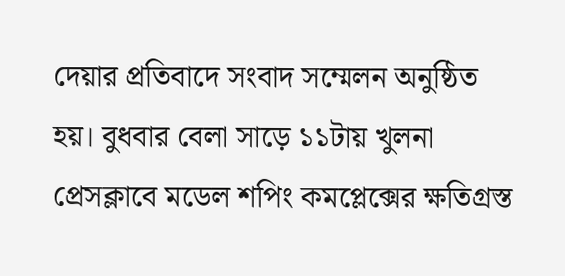দেয়ার প্রতিবাদে সংবাদ সম্মেলন অনুষ্ঠিত হয়। বুধবার বেলা সাড়ে ১১টায় খুলনা প্রেসক্লাবে মডেল শপিং কমপ্লেক্সের ক্ষতিগ্রস্ত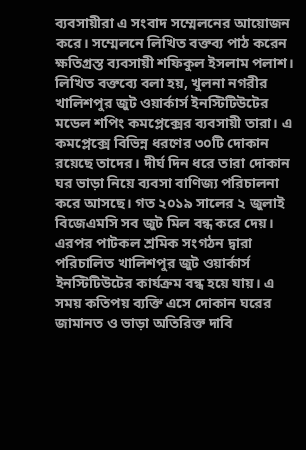ব্যবসায়ীরা এ সংবাদ সম্মেলনের আয়োজন করে। সম্মেলনে লিখিত বক্তব্য পাঠ করেন ক্ষতিগ্রস্ত ব্যবসায়ী শফিকুল ইসলাম পলাশ।
লিখিত বক্তব্যে বলা হয়, খুলনা নগরীর খালিশপুর জুট ওয়ার্কার্স ইনস্টিটিউটের মডেল শপিং কমপ্লেক্সের ব্যবসায়ী তারা। এ কমপ্লেক্সে বিভিন্ন ধরণের ৩০টি দোকান রয়েছে তাদের। দীর্ঘ দিন ধরে তারা দোকান ঘর ভাড়া নিয়ে ব্যবসা বাণিজ্য পরিচালনা করে আসছে। গত ২০১৯ সালের ২ জুলাই বিজেএমসি সব জুট মিল বন্ধ করে দেয়। এরপর পাটকল শ্রমিক সংগঠন দ্বারা পরিচালিত খালিশপুর জুট ওয়ার্কার্স ইনস্টিটিউটের কার্যক্রম বন্ধ হয়ে যায়। এ সময় কতিপয় ব্যক্তি এসে দোকান ঘরের জামানত ও ভাড়া অতিরিক্ত দাবি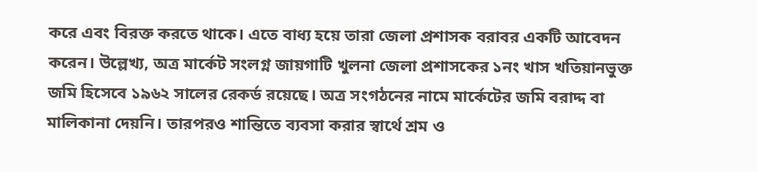করে এবং বিরক্ত করতে থাকে। এতে বাধ্য হয়ে তারা জেলা প্রশাসক বরাবর একটি আবেদন করেন। উল্লেখ্য, অত্র মার্কেট সংলগ্ন জায়গাটি খুলনা জেলা প্রশাসকের ১নং খাস খতিয়ানভুক্ত জমি হিসেবে ১৯৬২ সালের রেকর্ড রয়েছে। অত্র সংগঠনের নামে মার্কেটের জমি বরাদ্দ বা মালিকানা দেয়নি। তারপরও শান্তিতে ব্যবসা করার স্বার্থে শ্রম ও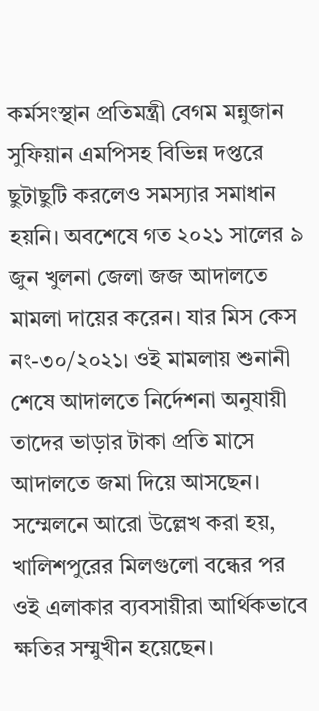কর্মসংস্থান প্রতিমন্ত্রী বেগম মন্নুজান সুফিয়ান এমপিসহ বিভিন্ন দপ্তরে ছুটাছুটি করলেও সমস্যার সমাধান হয়নি। অবশেষে গত ২০২১ সালের ৯ জুন খুলনা জেলা জজ আদালতে মামলা দায়ের করেন। যার মিস কেস নং-৩০/২০২১। ওই মামলায় শুনানী শেষে আদালতে নির্দেশনা অনুযায়ী তাদের ভাড়ার টাকা প্রতি মাসে আদালতে জমা দিয়ে আসছেন।
সম্মেলনে আরো উল্লেখ করা হয়, খালিশপুরের মিলগুলো বন্ধের পর ওই এলাকার ব্যবসায়ীরা আর্থিকভাবে ক্ষতির সম্মুখীন হয়েছেন।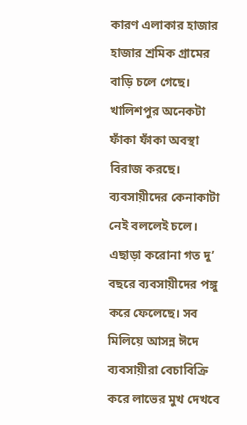কারণ এলাকার হাজার হাজার শ্রমিক গ্রামের বাড়ি চলে গেছে। খালিশপুর অনেকটা ফাঁকা ফাঁকা অবস্থা বিরাজ করছে। ব্যবসায়ীদের কেনাকাটা নেই বললেই চলে। এছাড়া করোনা গত দু’ বছরে ব্যবসায়ীদের পঙ্গু করে ফেলেছে। সব মিলিয়ে আসন্ন ঈদে ব্যবসায়ীরা বেচাবিক্রি করে লাভের মুখ দেখবে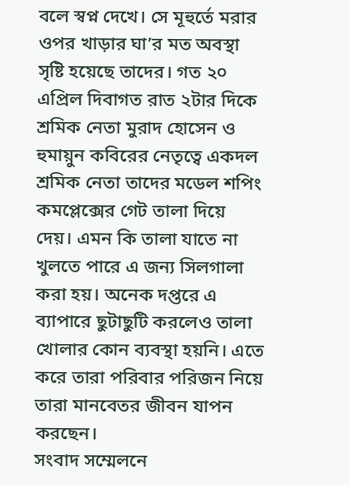বলে স্বপ্ন দেখে। সে মূহুর্তে মরার ওপর খাড়ার ঘা’র মত অবস্থা সৃষ্টি হয়েছে তাদের। গত ২০ এপ্রিল দিবাগত রাত ২টার দিকে শ্রমিক নেতা মুরাদ হোসেন ও হুমায়ুন কবিরের নেতৃত্বে একদল শ্রমিক নেতা তাদের মডেল শপিং কমপ্লেক্সের গেট তালা দিয়ে দেয়। এমন কি তালা যাতে না খুলতে পারে এ জন্য সিলগালা করা হয়। অনেক দপ্তরে এ ব্যাপারে ছুটাছুটি করলেও তালা খোলার কোন ব্যবস্থা হয়নি। এতে করে তারা পরিবার পরিজন নিয়ে তারা মানবেতর জীবন যাপন করছেন।
সংবাদ সম্মেলনে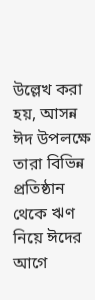উল্লেখ করা হয়, আসন্ন ঈদ উপলক্ষে তারা বিভিন্ন প্রতিষ্ঠান থেকে ঋণ নিয়ে ঈদের আগে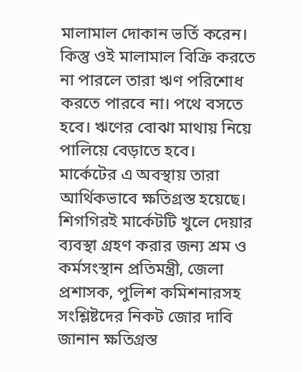মালামাল দোকান ভর্তি করেন। কিস্তু ওই মালামাল বিক্রি করতে না পারলে তারা ঋণ পরিশোধ করতে পারবে না। পথে বসতে হবে। ঋণের বোঝা মাথায় নিয়ে পালিয়ে বেড়াতে হবে। মার্কেটের এ অবস্থায় তারা আর্থিকভাবে ক্ষতিগ্রস্ত হয়েছে। শিগগিরই মার্কেটটি খুলে দেয়ার ব্যবস্থা গ্রহণ করার জন্য শ্রম ও কর্মসংস্থান প্রতিমন্ত্রী, জেলা প্রশাসক, পুলিশ কমিশনারসহ সংশ্লিষ্টদের নিকট জোর দাবি জানান ক্ষতিগ্রস্ত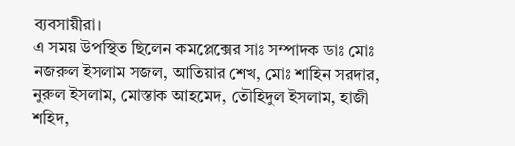ব্যবসায়ীরা।
এ সময় উপস্থিত ছিলেন কমপ্লেক্সের সাঃ সম্পাদক ডাঃ মোঃ নজরুল ইসলাম সজল, আতিয়ার শেখ, মোঃ শাহিন সরদার, নুরুল ইসলাম, মোস্তাক আহমেদ, তৌহিদুল ইসলাম, হাজী শহিদ,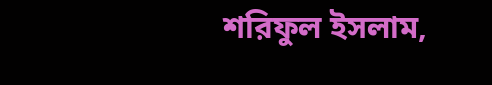শরিফুল ইসলাম,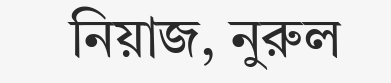নিয়াজ, নুরুল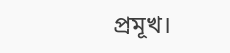প্রমূখ।